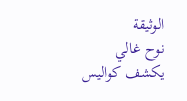الوثيقة
نوح غالي يكشف كواليس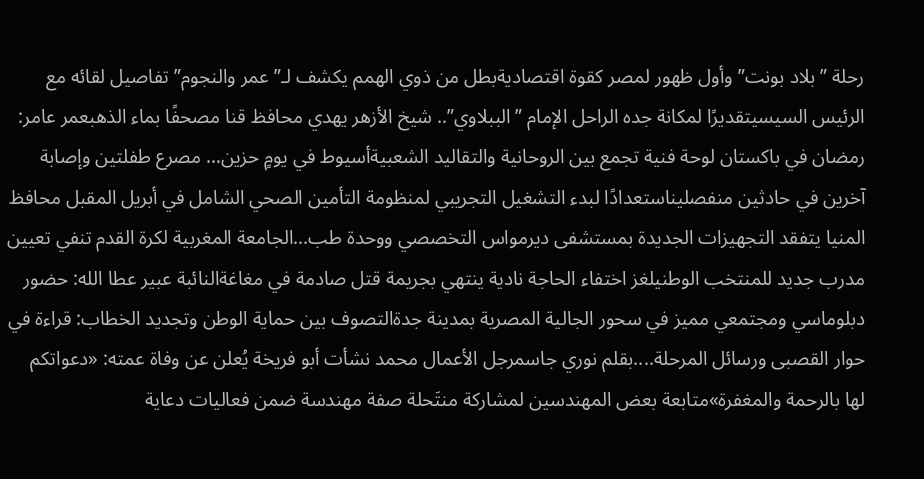رحلة ”بلاد بونت” وأول ظهور لمصر كقوة اقتصاديةبطل من ذوي الهمم يكشف لـ”عمر والنجوم” تفاصيل لقائه مع الرئيس السيسيتقديرًا لمكانة جده الراحل الإمام ”الببلاوي”.. شيخ الأزهر يهدي محافظ قنا مصحفًا بماء الذهبعمر عامر: رمضان في باكستان لوحة فنية تجمع بين الروحانية والتقاليد الشعبيةأسيوط في يومٍ حزين… مصرع طفلتين وإصابة آخرين في حادثين منفصليناستعدادًا لبدء التشغيل التجريبي لمنظومة التأمين الصحي الشامل في أبريل المقبل محافظ المنيا يتفقد التجهيزات الجديدة بمستشفى ديرمواس التخصصي ووحدة طب...الجامعة المغربية لكرة القدم تنفي تعيين مدرب جديد للمنتخب الوطنيلغز اختفاء الحاجة نادية ينتهي بجريمة قتل صادمة في مغاغةالنائبة عبير عطا الله: حضور دبلوماسي ومجتمعي مميز في سحور الجالية المصرية بمدينة جدةالتصوف بين حماية الوطن وتجديد الخطاب: قراءة في حوار القصبى ورسائل المرحلة....بقلم نوري جاسمرجل الأعمال محمد نشأت أبو فريخة يُعلن عن وفاة عمته: «دعواتكم لها بالرحمة والمغفرة»متابعة بعض المهندسين لمشاركة منتَحلة صفة مهندسة ضمن فعاليات دعاية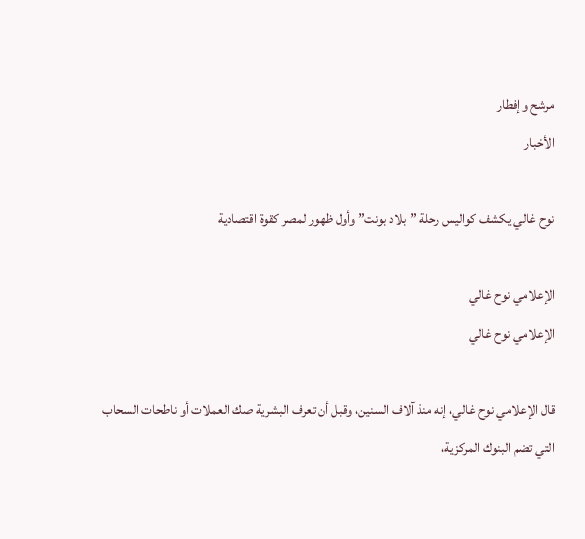مرشح وإفطار
الأخبار

نوح غالي يكشف كواليس رحلة ”بلاد بونت” وأول ظهور لمصر كقوة اقتصادية

الإعلامي نوح غالي
الإعلامي نوح غالي

قال الإعلامي نوح غالي، إنه منذ آلاف السنين، وقبل أن تعرف البشرية صك العملات أو ناطحات السحاب التي تضم البنوك المركزية،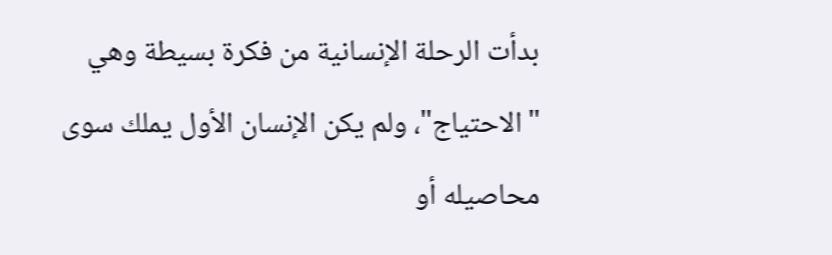بدأت الرحلة الإنسانية من فكرة بسيطة وهي "الاحتياج"، ولم يكن الإنسان الأول يملك سوى محاصيله أو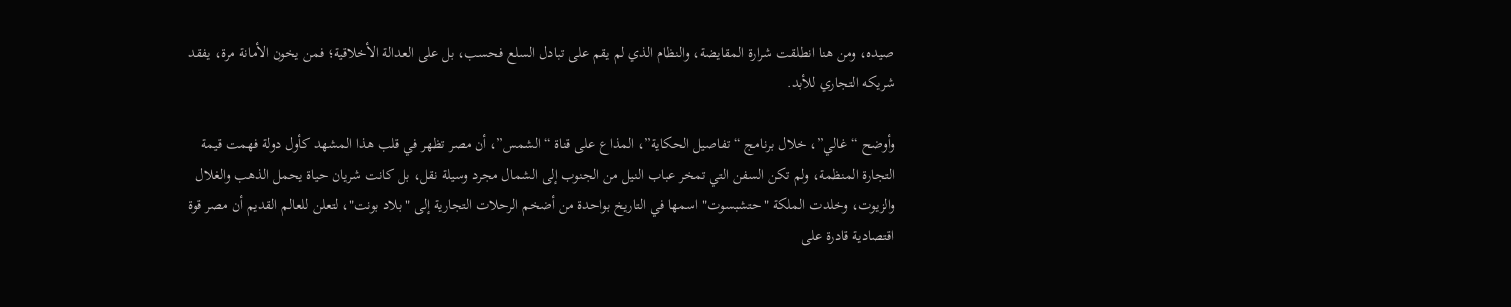صيده، ومن هنا انطلقت شرارة المقايضة، والنظام الذي لم يقم على تبادل السلع فحسب، بل على العدالة الأخلاقية؛ فمن يخون الأمانة مرة، يفقد شريكه التجاري للأبد.

وأوضح “غالي”، خلال برنامج “تفاصيل الحكاية”، المذاع على قناة “الشمس”، أن مصر تظهر في قلب هذا المشهد كأول دولة فهمت قيمة التجارة المنظمة، ولم تكن السفن التي تمخر عباب النيل من الجنوب إلى الشمال مجرد وسيلة نقل، بل كانت شريان حياة يحمل الذهب والغلال والزيوت، وخلدت الملكة "حتشبسوت" اسمها في التاريخ بواحدة من أضخم الرحلات التجارية إلى "بلاد بونت"، لتعلن للعالم القديم أن مصر قوة اقتصادية قادرة على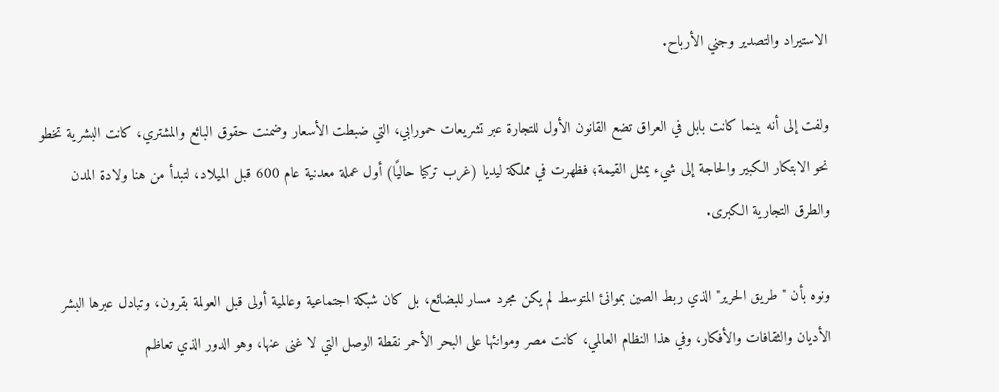الاستيراد والتصدير وجني الأرباح.

ولفت إلى أنه بينما كانت بابل في العراق تضع القانون الأول للتجارة عبر تشريعات حمورابي، التي ضبطت الأسعار وضمنت حقوق البائع والمشتري، كانت البشرية تخطو نحو الابتكار الكبير والحاجة إلى شيء يمثل القيمة؛ فظهرت في مملكة ليديا (غرب تركيا حاليًا) أول عملة معدنية عام 600 قبل الميلاد، لتبدأ من هنا ولادة المدن والطرق التجارية الكبرى.

ونوه بأن "طريق الحرير" الذي ربط الصين بموانئ المتوسط لم يكن مجرد مسار للبضائع، بل كان شبكة اجتماعية وعالمية أولى قبل العولمة بقرون، وتبادل عبرها البشر الأديان والثقافات والأفكار، وفي هذا النظام العالمي، كانت مصر وموانئها على البحر الأحمر نقطة الوصل التي لا غنى عنها، وهو الدور الذي تعاظم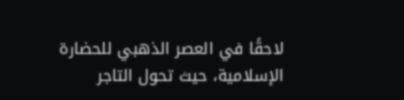لاحقًا في العصر الذهبي للحضارة الإسلامية، حيث تحول التاجر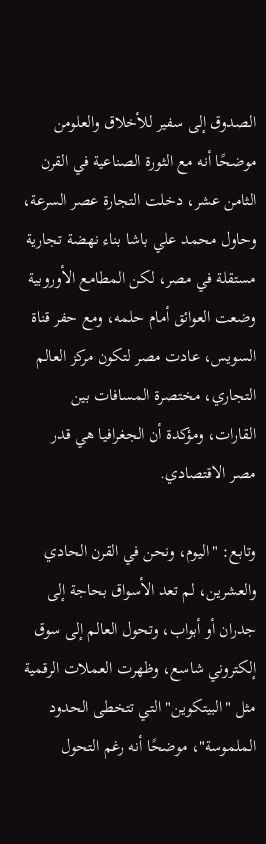الصدوق إلى سفير للأخلاق والعلومن موضحًا أنه مع الثورة الصناعية في القرن الثامن عشر، دخلت التجارة عصر السرعة، وحاول محمد علي باشا بناء نهضة تجارية مستقلة في مصر، لكن المطامع الأوروبية وضعت العوائق أمام حلمه، ومع حفر قناة السويس، عادت مصر لتكون مركز العالم التجاري، مختصرة المسافات بين القارات، ومؤكدة أن الجغرافيا هي قدر مصر الاقتصادي.

وتابع: "اليوم، ونحن في القرن الحادي والعشرين، لم تعد الأسواق بحاجة إلى جدران أو أبواب، وتحول العالم إلى سوق إلكتروني شاسع، وظهرت العملات الرقمية مثل "البيتكوين" التي تتخطى الحدود الملموسة"، موضحًا أنه رغم التحول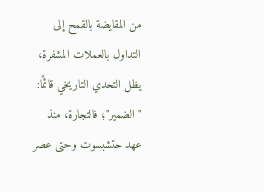من المقايضة بالقمح إلى التداول بالعملات المشفرة، يظل التحدي التاريخي قائمًا: "الضمير"؛ فالتجارة، منذ عهد حتشبسوت وحتى عصر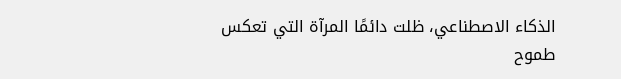الذكاء الاصطناعي، ظلت دائمًا المرآة التي تعكس طموح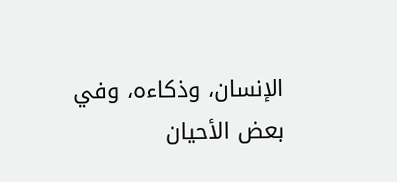الإنسان، وذكاءه، وفي بعض الأحيان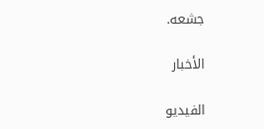جشعه.

الأخبار

الفيديو